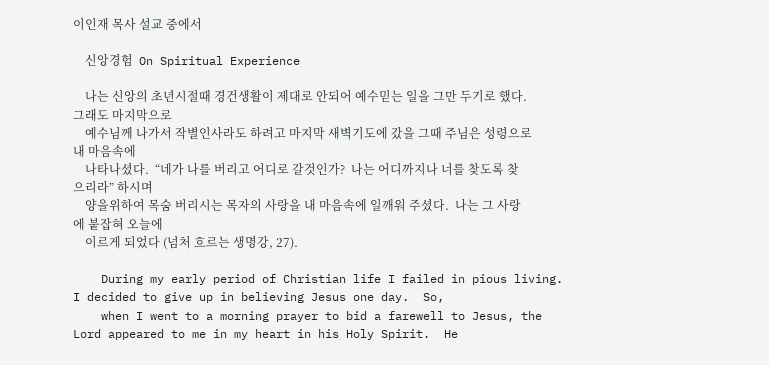이인재 목사 설교 중에서

    신앙경험  On Spiritual Experience

    나는 신앙의 초년시절때 경건생활이 제대로 안되어 예수믿는 일을 그만 두기로 했다.  그래도 마지막으로
    예수님께 나가서 작별인사라도 하려고 마지막 새벽기도에 갔을 그때 주님은 성령으로 내 마음속에
    나타나셨다.  “네가 나를 버리고 어디로 갈것인가?  나는 어디까지나 너를 찾도록 찾으리라” 하시며
    양을위하여 목숨 버리시는 목자의 사랑을 내 마음속에 일깨워 주셨다.  나는 그 사랑에 붙잡혀 오늘에
    이르게 되었다 (넘처 흐르는 생명강, 27).

    During my early period of Christian life I failed in pious living.  I decided to give up in believing Jesus one day.  So,
    when I went to a morning prayer to bid a farewell to Jesus, the Lord appeared to me in my heart in his Holy Spirit.  He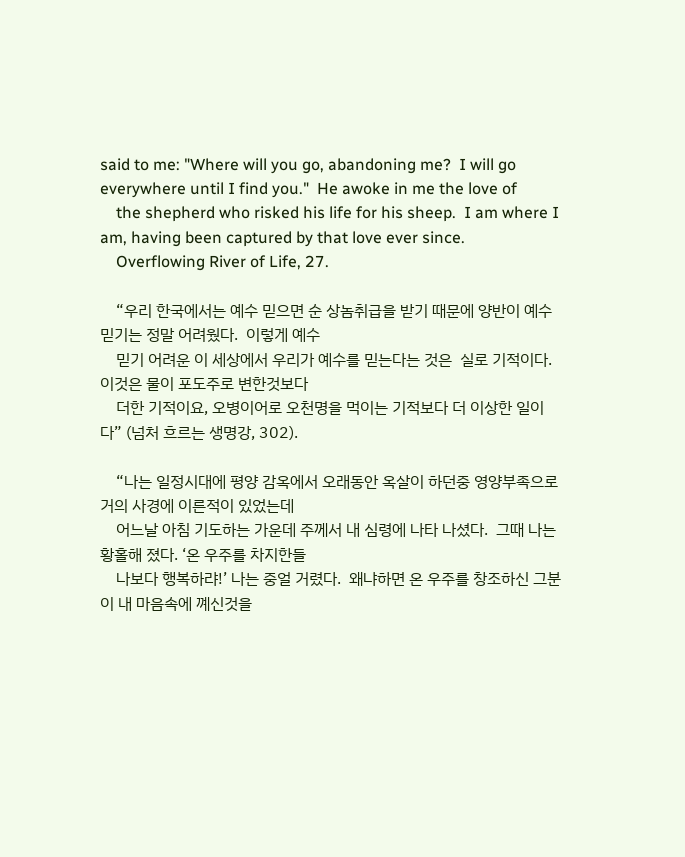said to me: "Where will you go, abandoning me?  I will go everywhere until I find you."  He awoke in me the love of
    the shepherd who risked his life for his sheep.  I am where I am, having been captured by that love ever since.
    Overflowing River of Life, 27.

    “우리 한국에서는 예수 믿으면 순 상놈취급을 받기 때문에 양반이 예수믿기는 정말 어려웠다.  이렇게 예수
    믿기 어려운 이 세상에서 우리가 예수를 믿는다는 것은  실로 기적이다.  이것은 물이 포도주로 변한것보다
    더한 기적이요, 오병이어로 오천명을 먹이는 기적보다 더 이상한 일이다” (넘처 흐르는 생명강, 302).

    “나는 일정시대에 평양 감옥에서 오래동안 옥살이 하던중 영양부족으로 거의 사경에 이른적이 있었는데
    어느날 아침 기도하는 가운데 주께서 내 심령에 나타 나셨다.  그때 나는 황홀해 졌다. ‘온 우주를 차지한들
    나보다 행복하랴!’ 나는 중얼 거렸다.  왜냐하면 온 우주를 창조하신 그분이 내 마음속에 꼐신것을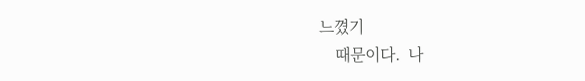느꼈기
    때문이다.  나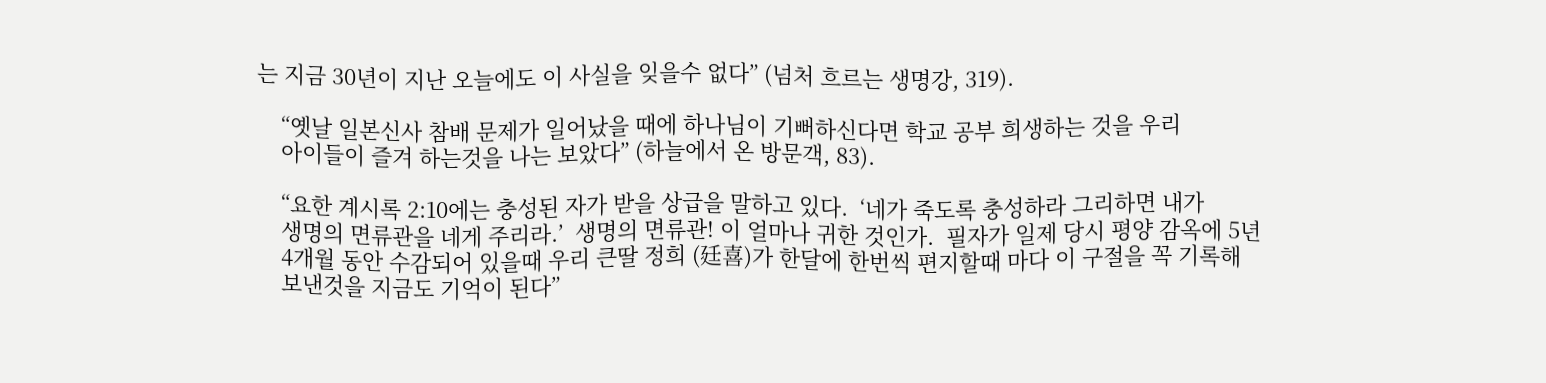는 지금 30년이 지난 오늘에도 이 사실을 잊을수 없다” (넘처 흐르는 생명강, 319).

    “옛날 일본신사 참배 문제가 일어났을 때에 하나님이 기뻐하신다면 학교 공부 희생하는 것을 우리
    아이들이 즐겨 하는것을 나는 보았다” (하늘에서 온 방문객, 83).

    “요한 계시록 2:10에는 충성된 자가 받을 상급을 말하고 있다.  ‘네가 죽도록 충성하라 그리하면 내가
    생명의 면류관을 네게 주리라.’  생명의 면류관! 이 얼마나 귀한 것인가.  필자가 일제 당시 평양 감옥에 5년
    4개월 동안 수감되어 있을때 우리 큰딸 정희 (廷喜)가 한달에 한번씩 편지할때 마다 이 구절을 꼭 기록해
    보낸것을 지금도 기억이 된다”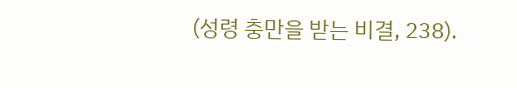(성령 충만을 받는 비결, 238).